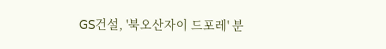GS건설, '북오산자이 드포레' 분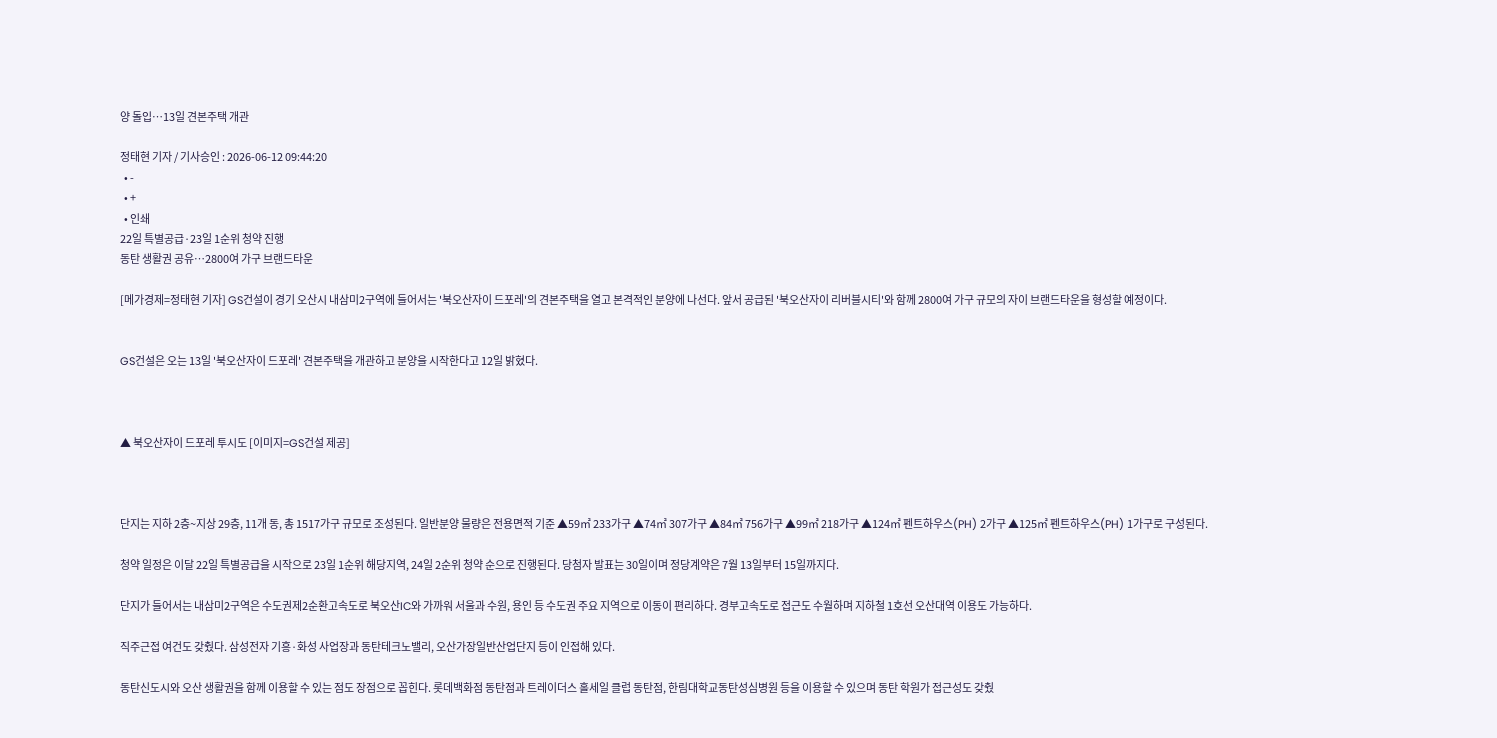양 돌입…13일 견본주택 개관

정태현 기자 / 기사승인 : 2026-06-12 09:44:20
  • -
  • +
  • 인쇄
22일 특별공급·23일 1순위 청약 진행
동탄 생활권 공유…2800여 가구 브랜드타운

[메가경제=정태현 기자] GS건설이 경기 오산시 내삼미2구역에 들어서는 '북오산자이 드포레'의 견본주택을 열고 본격적인 분양에 나선다. 앞서 공급된 '북오산자이 리버블시티'와 함께 2800여 가구 규모의 자이 브랜드타운을 형성할 예정이다.


GS건설은 오는 13일 '북오산자이 드포레' 견본주택을 개관하고 분양을 시작한다고 12일 밝혔다.



▲ 북오산자이 드포레 투시도 [이미지=GS건설 제공]



단지는 지하 2층~지상 29층, 11개 동, 총 1517가구 규모로 조성된다. 일반분양 물량은 전용면적 기준 ▲59㎡ 233가구 ▲74㎡ 307가구 ▲84㎡ 756가구 ▲99㎡ 218가구 ▲124㎡ 펜트하우스(PH) 2가구 ▲125㎡ 펜트하우스(PH) 1가구로 구성된다.

청약 일정은 이달 22일 특별공급을 시작으로 23일 1순위 해당지역, 24일 2순위 청약 순으로 진행된다. 당첨자 발표는 30일이며 정당계약은 7월 13일부터 15일까지다.

단지가 들어서는 내삼미2구역은 수도권제2순환고속도로 북오산IC와 가까워 서울과 수원, 용인 등 수도권 주요 지역으로 이동이 편리하다. 경부고속도로 접근도 수월하며 지하철 1호선 오산대역 이용도 가능하다.

직주근접 여건도 갖췄다. 삼성전자 기흥·화성 사업장과 동탄테크노밸리, 오산가장일반산업단지 등이 인접해 있다.

동탄신도시와 오산 생활권을 함께 이용할 수 있는 점도 장점으로 꼽힌다. 롯데백화점 동탄점과 트레이더스 홀세일 클럽 동탄점, 한림대학교동탄성심병원 등을 이용할 수 있으며 동탄 학원가 접근성도 갖췄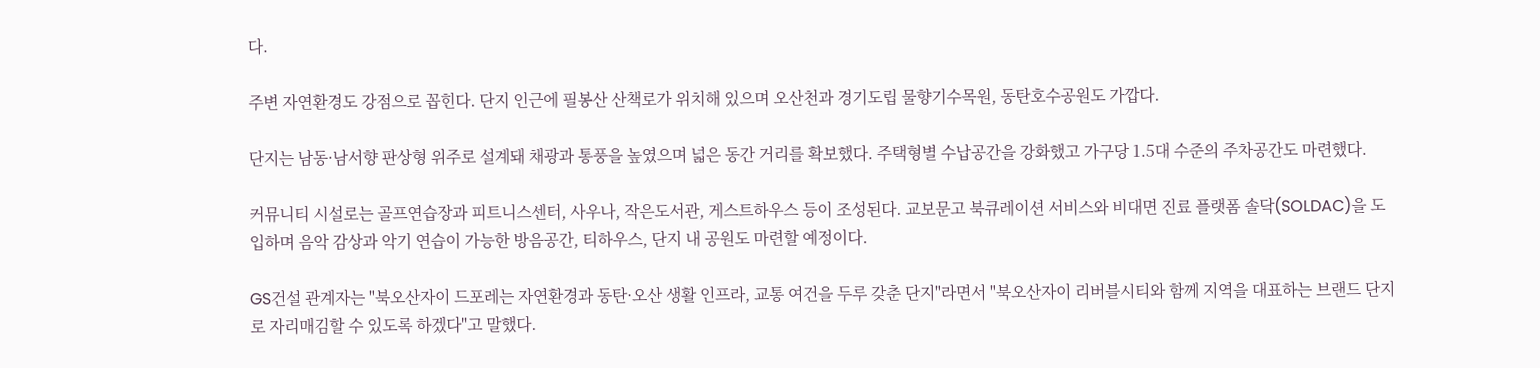다.

주변 자연환경도 강점으로 꼽힌다. 단지 인근에 필봉산 산책로가 위치해 있으며 오산천과 경기도립 물향기수목원, 동탄호수공원도 가깝다.

단지는 남동·남서향 판상형 위주로 설계돼 채광과 통풍을 높였으며 넓은 동간 거리를 확보했다. 주택형별 수납공간을 강화했고 가구당 1.5대 수준의 주차공간도 마련했다.

커뮤니티 시설로는 골프연습장과 피트니스센터, 사우나, 작은도서관, 게스트하우스 등이 조성된다. 교보문고 북큐레이션 서비스와 비대면 진료 플랫폼 솔닥(SOLDAC)을 도입하며 음악 감상과 악기 연습이 가능한 방음공간, 티하우스, 단지 내 공원도 마련할 예정이다.

GS건설 관계자는 "북오산자이 드포레는 자연환경과 동탄·오산 생활 인프라, 교통 여건을 두루 갖춘 단지"라면서 "북오산자이 리버블시티와 함께 지역을 대표하는 브랜드 단지로 자리매김할 수 있도록 하겠다"고 말했다.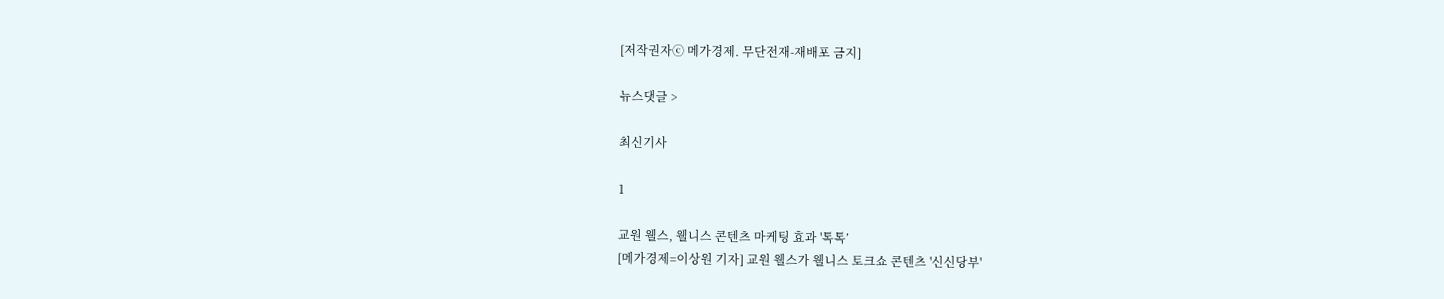[저작권자ⓒ 메가경제. 무단전재-재배포 금지]

뉴스댓글 >

최신기사

1

교원 웰스, 웰니스 콘텐츠 마케팅 효과 '톡톡’
[메가경제=이상원 기자] 교원 웰스가 웰니스 토크쇼 콘텐츠 '신신당부'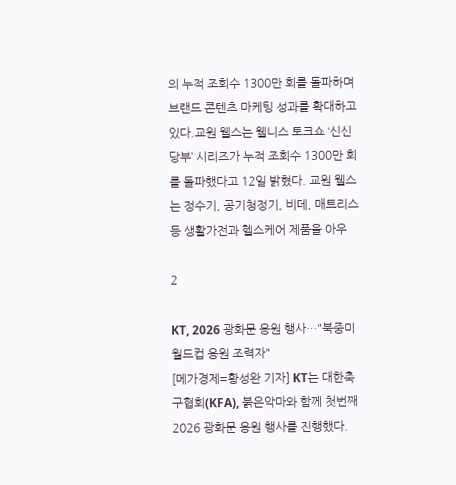의 누적 조회수 1300만 회를 돌파하며 브랜드 콘텐츠 마케팅 성과를 확대하고 있다.교원 웰스는 웰니스 토크쇼 ‘신신당부’ 시리즈가 누적 조회수 1300만 회를 돌파했다고 12일 밝혔다. 교원 웰스는 정수기, 공기청정기, 비데, 매트리스 등 생활가전과 헬스케어 제품을 아우

2

KT, 2026 광화문 응원 행사…"북중미 월드컵 응원 조력자"
[메가경제=황성완 기자] KT는 대한축구협회(KFA), 붉은악마와 함께 첫번째 2026 광화문 응원 행사를 진행했다.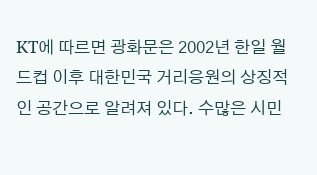KT에 따르면 광화문은 2002년 한일 월드컵 이후 대한민국 거리응원의 상징적인 공간으로 알려져 있다. 수많은 시민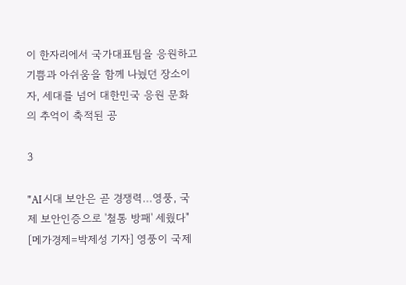이 한자리에서 국가대표팀을 응원하고 기쁨과 아쉬움을 함께 나눴던 장소이자, 세대를 넘어 대한민국 응원 문화의 추억이 축적된 공

3

"AI 시대 보안은 곧 경쟁력…영풍, 국제 보안인증으로 '철통 방패' 세웠다"
[메가경제=박제성 기자] 영풍이 국제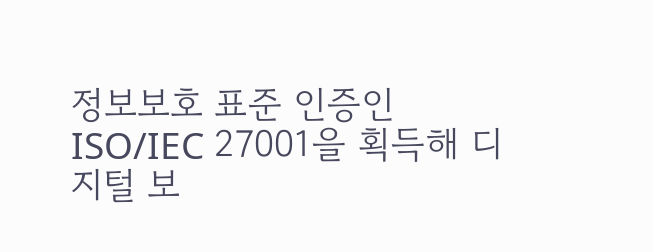정보보호 표준 인증인 ISO/IEC 27001을 획득해 디지털 보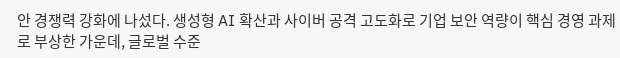안 경쟁력 강화에 나섰다. 생성형 AI 확산과 사이버 공격 고도화로 기업 보안 역량이 핵심 경영 과제로 부상한 가운데, 글로벌 수준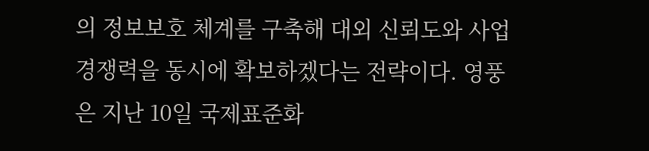의 정보보호 체계를 구축해 대외 신뢰도와 사업 경쟁력을 동시에 확보하겠다는 전략이다. 영풍은 지난 10일 국제표준화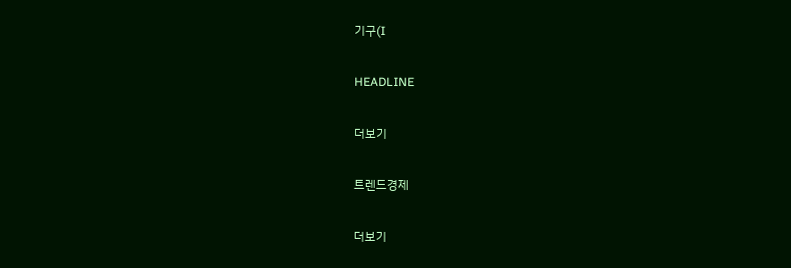기구(I

HEADLINE

더보기

트렌드경제

더보기